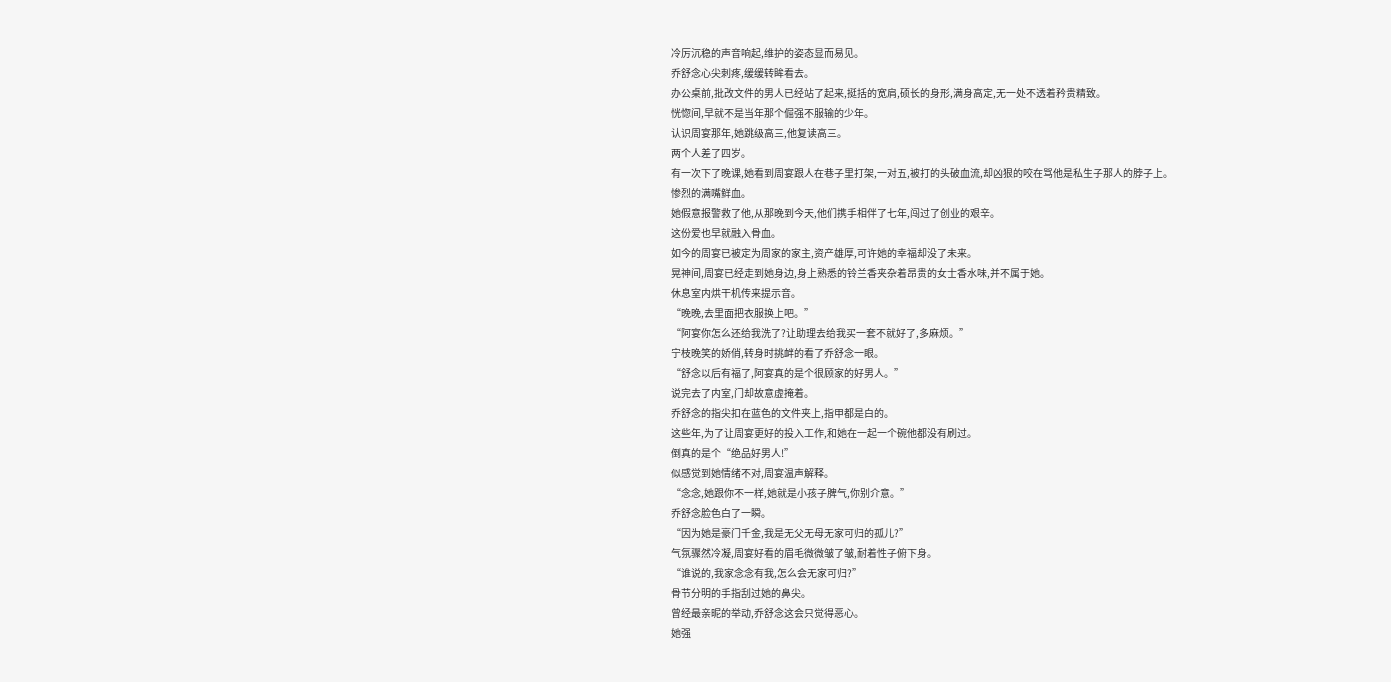冷厉沉稳的声音响起,维护的姿态显而易见。
乔舒念心尖刺疼,缓缓转眸看去。
办公桌前,批改文件的男人已经站了起来,挺括的宽肩,硕长的身形,满身高定,无一处不透着矜贵精致。
恍惚间,早就不是当年那个倔强不服输的少年。
认识周宴那年,她跳级高三,他复读高三。
两个人差了四岁。
有一次下了晚课,她看到周宴跟人在巷子里打架,一对五,被打的头破血流,却凶狠的咬在骂他是私生子那人的脖子上。
惨烈的满嘴鲜血。
她假意报警救了他,从那晚到今天,他们携手相伴了七年,闯过了创业的艰辛。
这份爱也早就融入骨血。
如今的周宴已被定为周家的家主,资产雄厚,可许她的幸福却没了未来。
晃神间,周宴已经走到她身边,身上熟悉的铃兰香夹杂着昂贵的女士香水味,并不属于她。
休息室内烘干机传来提示音。
“晚晚,去里面把衣服换上吧。”
“阿宴你怎么还给我洗了?让助理去给我买一套不就好了,多麻烦。”
宁枝晚笑的娇俏,转身时挑衅的看了乔舒念一眼。
“舒念以后有福了,阿宴真的是个很顾家的好男人。”
说完去了内室,门却故意虚掩着。
乔舒念的指尖扣在蓝色的文件夹上,指甲都是白的。
这些年,为了让周宴更好的投入工作,和她在一起一个碗他都没有刷过。
倒真的是个“绝品好男人!”
似感觉到她情绪不对,周宴温声解释。
“念念,她跟你不一样,她就是小孩子脾气,你别介意。”
乔舒念脸色白了一瞬。
“因为她是豪门千金,我是无父无母无家可归的孤儿?”
气氛骤然冷凝,周宴好看的眉毛微微皱了皱,耐着性子俯下身。
“谁说的,我家念念有我,怎么会无家可归?”
骨节分明的手指刮过她的鼻尖。
曾经最亲昵的举动,乔舒念这会只觉得恶心。
她强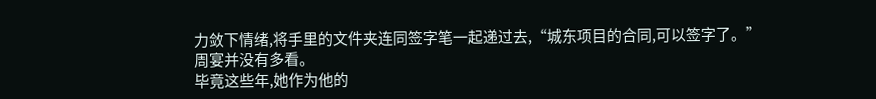力敛下情绪,将手里的文件夹连同签字笔一起递过去,“城东项目的合同,可以签字了。”
周宴并没有多看。
毕竟这些年,她作为他的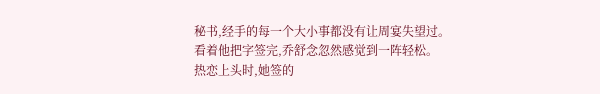秘书,经手的每一个大小事都没有让周宴失望过。
看着他把字签完,乔舒念忽然感觉到一阵轻松。
热恋上头时,她签的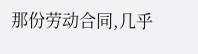那份劳动合同,几乎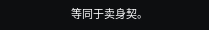等同于卖身契。